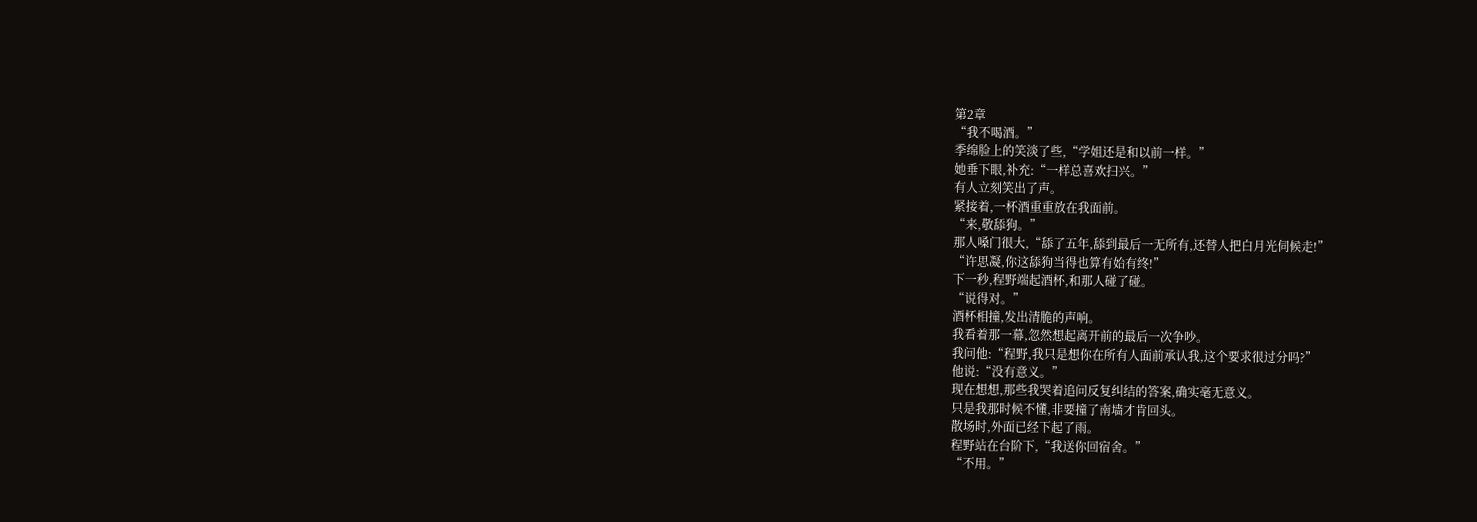第2章
“我不喝酒。”
季绵脸上的笑淡了些,“学姐还是和以前一样。”
她垂下眼,补充:“一样总喜欢扫兴。”
有人立刻笑出了声。
紧接着,一杯酒重重放在我面前。
“来,敬舔狗。”
那人嗓门很大,“舔了五年,舔到最后一无所有,还替人把白月光伺候走!”
“许思凝,你这舔狗当得也算有始有终!”
下一秒,程野端起酒杯,和那人碰了碰。
“说得对。”
酒杯相撞,发出清脆的声响。
我看着那一幕,忽然想起离开前的最后一次争吵。
我问他:“程野,我只是想你在所有人面前承认我,这个要求很过分吗?”
他说:“没有意义。”
现在想想,那些我哭着追问反复纠结的答案,确实毫无意义。
只是我那时候不懂,非要撞了南墙才肯回头。
散场时,外面已经下起了雨。
程野站在台阶下,“我送你回宿舍。”
“不用。”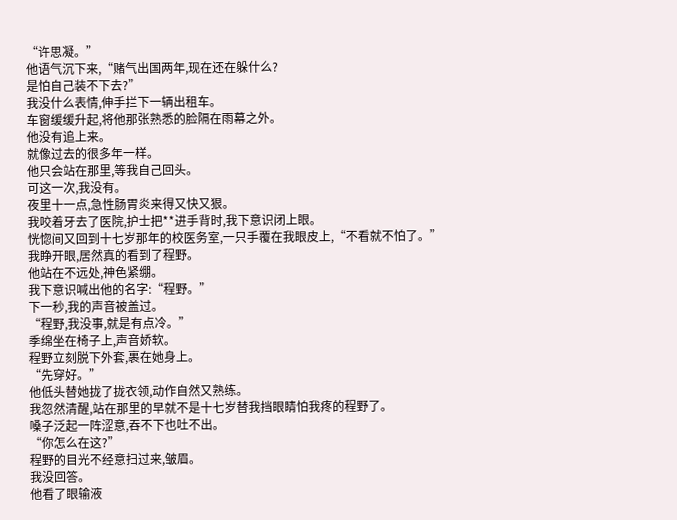“许思凝。”
他语气沉下来,“赌气出国两年,现在还在躲什么?
是怕自己装不下去?”
我没什么表情,伸手拦下一辆出租车。
车窗缓缓升起,将他那张熟悉的脸隔在雨幕之外。
他没有追上来。
就像过去的很多年一样。
他只会站在那里,等我自己回头。
可这一次,我没有。
夜里十一点,急性肠胃炎来得又快又狠。
我咬着牙去了医院,护士把**进手背时,我下意识闭上眼。
恍惚间又回到十七岁那年的校医务室,一只手覆在我眼皮上,“不看就不怕了。”
我睁开眼,居然真的看到了程野。
他站在不远处,神色紧绷。
我下意识喊出他的名字:“程野。”
下一秒,我的声音被盖过。
“程野,我没事,就是有点冷。”
季绵坐在椅子上,声音娇软。
程野立刻脱下外套,裹在她身上。
“先穿好。”
他低头替她拢了拢衣领,动作自然又熟练。
我忽然清醒,站在那里的早就不是十七岁替我挡眼睛怕我疼的程野了。
嗓子泛起一阵涩意,吞不下也吐不出。
“你怎么在这?”
程野的目光不经意扫过来,皱眉。
我没回答。
他看了眼输液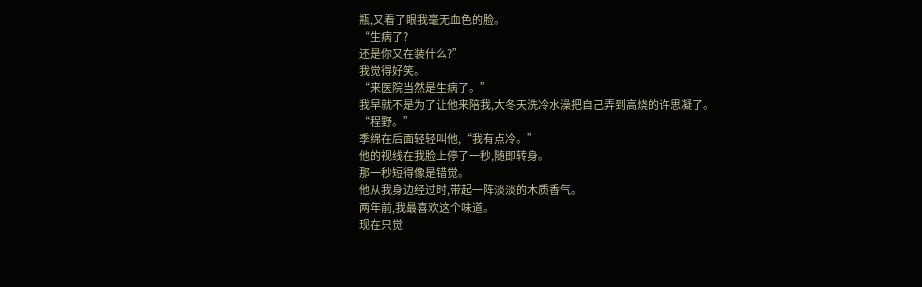瓶,又看了眼我毫无血色的脸。
“生病了?
还是你又在装什么?”
我觉得好笑。
“来医院当然是生病了。”
我早就不是为了让他来陪我,大冬天洗冷水澡把自己弄到高烧的许思凝了。
“程野。”
季绵在后面轻轻叫他,“我有点冷。”
他的视线在我脸上停了一秒,随即转身。
那一秒短得像是错觉。
他从我身边经过时,带起一阵淡淡的木质香气。
两年前,我最喜欢这个味道。
现在只觉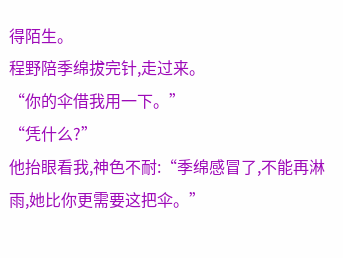得陌生。
程野陪季绵拔完针,走过来。
“你的伞借我用一下。”
“凭什么?”
他抬眼看我,神色不耐:“季绵感冒了,不能再淋雨,她比你更需要这把伞。”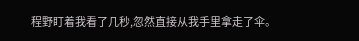程野盯着我看了几秒,忽然直接从我手里拿走了伞。